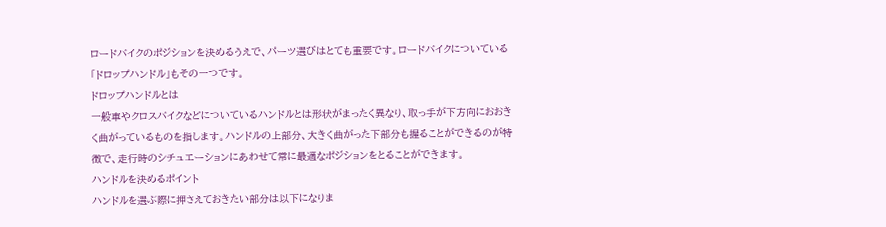ロードバイクのポジションを決めるうえで、パーツ選びはとても重要です。ロードバイクについている「ドロップハンドル」もその一つです。
ドロップハンドルとは
一般車やクロスバイクなどについているハンドルとは形状がまったく異なり、取っ手が下方向におおきく曲がっているものを指します。ハンドルの上部分、大きく曲がった下部分も握ることができるのが特徴で、走行時のシチュエーションにあわせて常に最適なポジションをとることができます。
ハンドルを決めるポイント
ハンドルを選ぶ際に押さえておきたい部分は以下になりま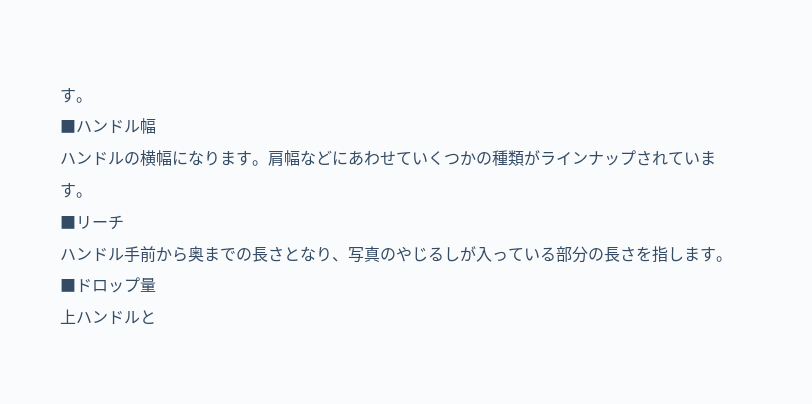す。
■ハンドル幅
ハンドルの横幅になります。肩幅などにあわせていくつかの種類がラインナップされています。
■リーチ
ハンドル手前から奥までの長さとなり、写真のやじるしが入っている部分の長さを指します。
■ドロップ量
上ハンドルと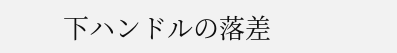下ハンドルの落差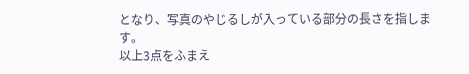となり、写真のやじるしが入っている部分の長さを指します。
以上3点をふまえ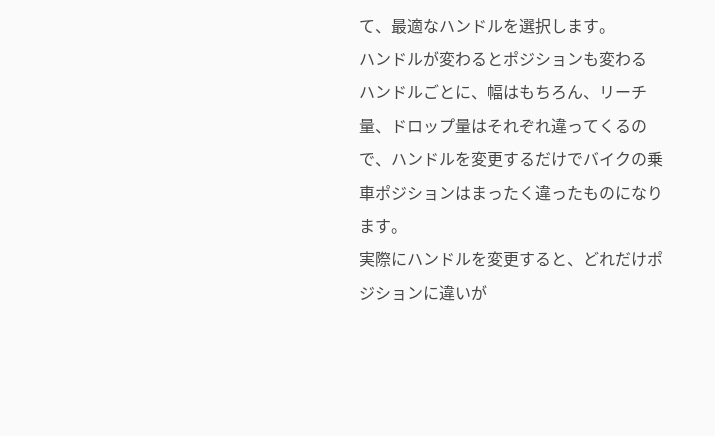て、最適なハンドルを選択します。
ハンドルが変わるとポジションも変わる
ハンドルごとに、幅はもちろん、リーチ量、ドロップ量はそれぞれ違ってくるので、ハンドルを変更するだけでバイクの乗車ポジションはまったく違ったものになります。
実際にハンドルを変更すると、どれだけポジションに違いが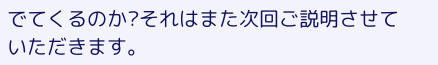でてくるのか?それはまた次回ご説明させていただきます。